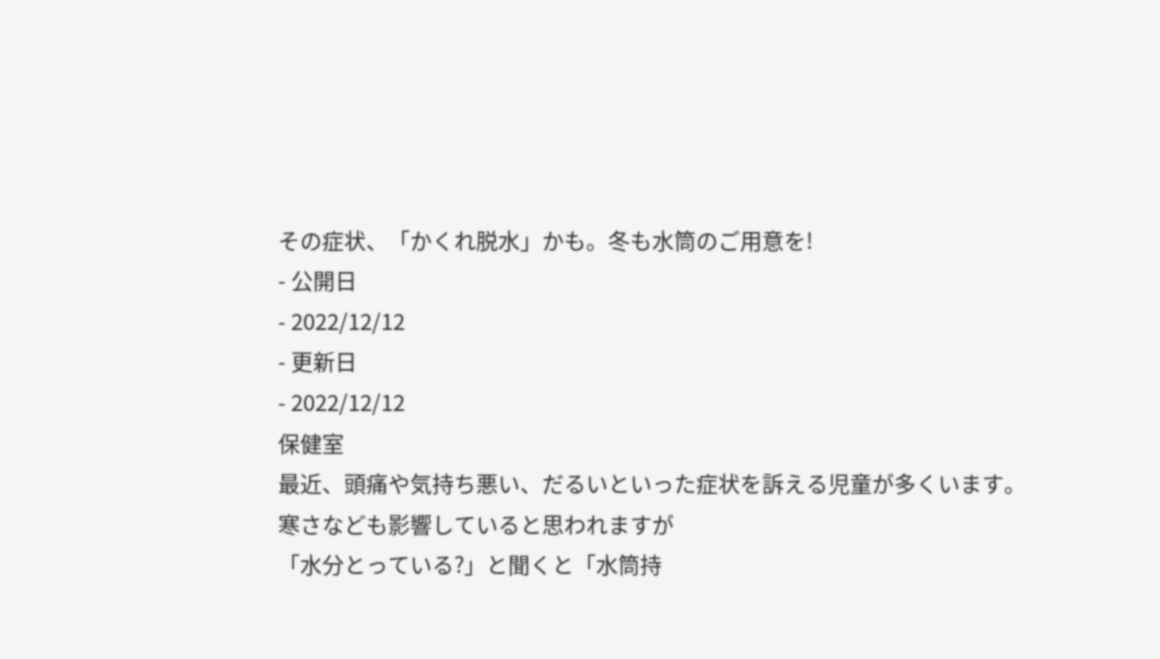その症状、「かくれ脱水」かも。冬も水筒のご用意を!
- 公開日
- 2022/12/12
- 更新日
- 2022/12/12
保健室
最近、頭痛や気持ち悪い、だるいといった症状を訴える児童が多くいます。
寒さなども影響していると思われますが
「水分とっている?」と聞くと「水筒持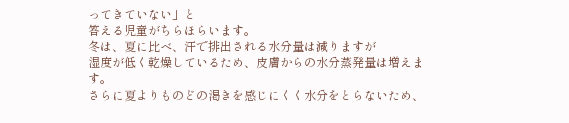ってきていない」と
答える児童がちらほらいます。
冬は、夏に比べ、汗で排出される水分量は減りますが
湿度が低く乾燥しているため、皮膚からの水分蒸発量は増えます。
さらに夏よりものどの渇きを感じにくく水分をとらないため、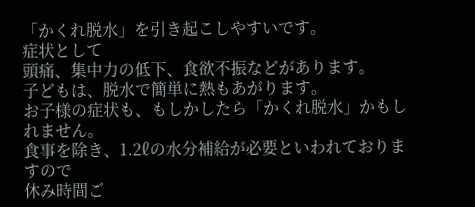「かくれ脱水」を引き起こしやすいです。
症状として
頭痛、集中力の低下、食欲不振などがあります。
子どもは、脱水で簡単に熱もあがります。
お子様の症状も、もしかしたら「かくれ脱水」かもしれません。
食事を除き、1.2ℓの水分補給が必要といわれておりますので
休み時間ご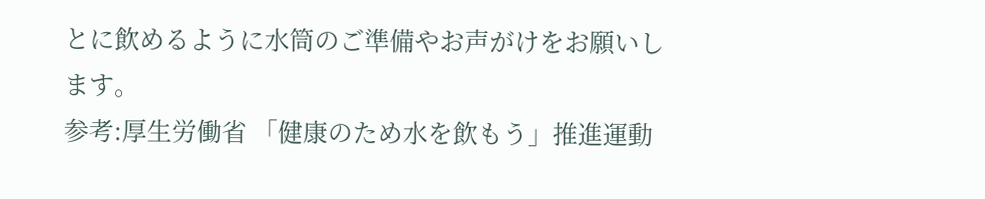とに飲めるように水筒のご準備やお声がけをお願いします。
参考:厚生労働省 「健康のため水を飲もう」推進運動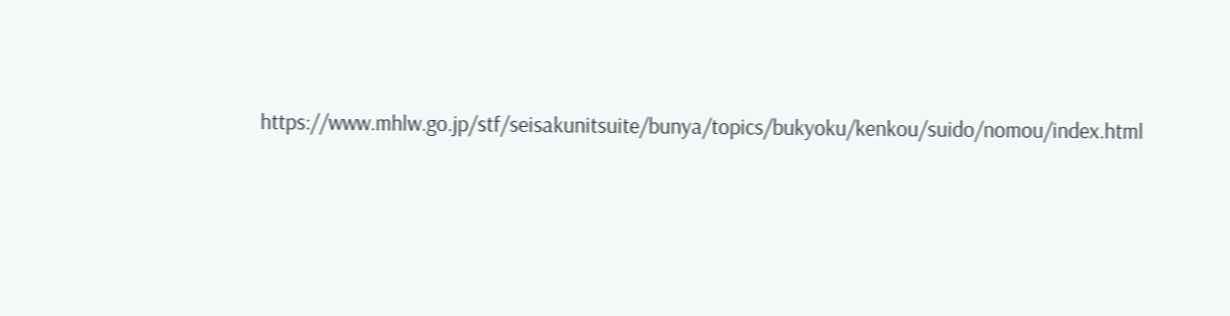https://www.mhlw.go.jp/stf/seisakunitsuite/bunya/topics/bukyoku/kenkou/suido/nomou/index.html